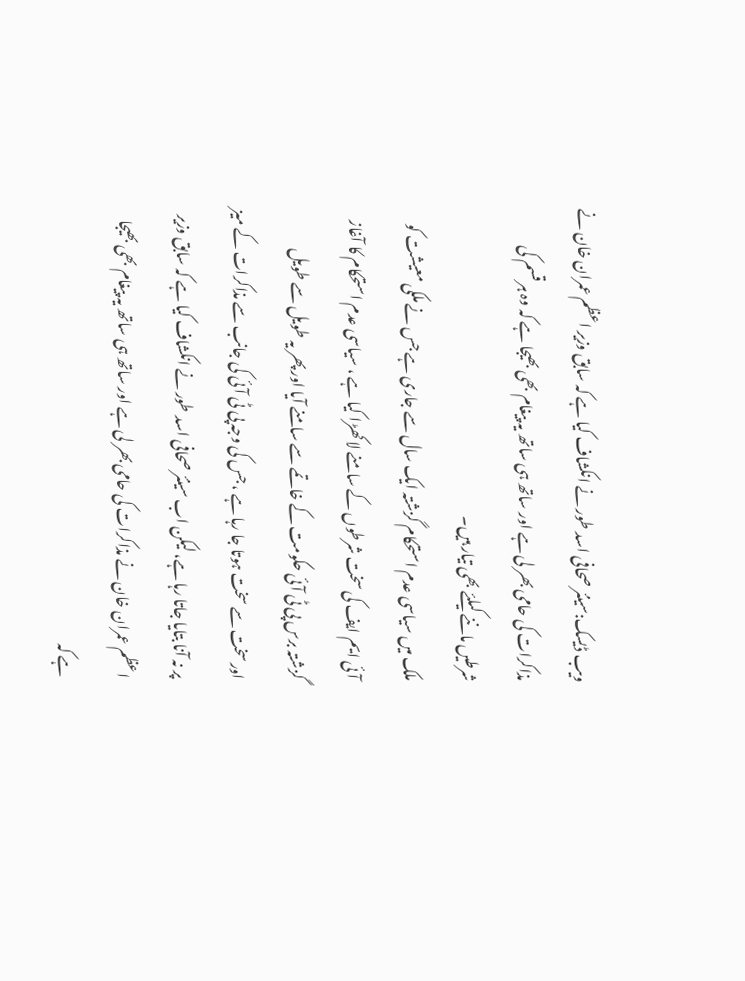ویب ڈیسک:سینئر صحافی اسد طور نے انکشاف کیا ہے کہ سابق وزیر اعظم عمران خان نے مذاکرات کی حامی بھر لی ہے اور ساتھ ہی ساتھ یہ پیغام بھی بھیجا ہے کہ وہ ہر قسم کی شرطیں ماننے کیلئے بھی تیار ہیں۔
ملک میں سیاسی عدم استحکام گزشتہ ایک سال سے جاری ہے جس نے ملکی معیشت کو آئی ایم ایف کی سخت شرطوں کے سامنے لا کھڑا کیا ہے ، سیاسی عدم استحکام کا آغاز گزشتہ برس پی ٹی آئی حکومت کے خاتمے سے سامنے آیا اور پھر یہ طویل سے طویل اورسخت سے سخت ہوتا جا رہا ہے ، جس کی وجہ پی ٹی آئی کی جانب سے مذاکرات کے میز پر نہ آنا بتایا جاتا رہا ہے، لیکن اب سینئر صحافی اسد طور نے انکشاف کیا ہے کہ سابق وزیر اعظم عمران خان نے مذاکرات کی حامی بھر لی ہے اور ساتھ ہی ساتھ یہ پیغام بھی بھیجا ہے کہ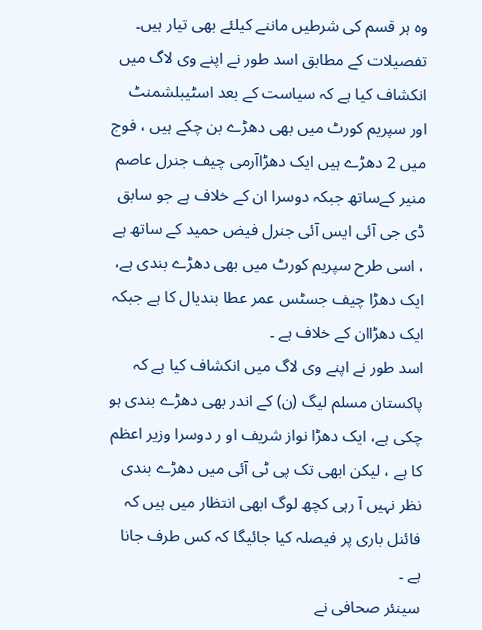وہ ہر قسم کی شرطیں ماننے کیلئے بھی تیار ہیں۔
تفصیلات کے مطابق اسد طور نے اپنے وی لاگ میں انکشاف کیا ہے کہ سیاست کے بعد اسٹیبلشمنٹ اور سپریم کورٹ میں بھی دھڑے بن چکے ہیں ، فوج میں 2 دھڑے ہیں ایک دھڑاآرمی چیف جنرل عاصم منیر کےساتھ جبکہ دوسرا ان کے خلاف ہے جو سابق ڈی جی آئی ایس آئی جنرل فیض حمید کے ساتھ ہے ، اسی طرح سپریم کورٹ میں بھی دھڑے بندی ہے، ایک دھڑا چیف جسٹس عمر عطا بندیال کا ہے جبکہ ایک دھڑاان کے خلاف ہے ۔
اسد طور نے اپنے وی لاگ میں انکشاف کیا ہے کہ پاکستان مسلم لیگ (ن) کے اندر بھی دھڑے بندی ہو چکی ہے، ایک دھڑا نواز شریف او ر دوسرا وزیر اعظم کا ہے ، لیکن ابھی تک پی ٹی آئی میں دھڑے بندی نظر نہیں آ رہی کچھ لوگ ابھی انتظار میں ہیں کہ فائنل باری پر فیصلہ کیا جائیگا کہ کس طرف جانا ہے ۔
سینئر صحافی نے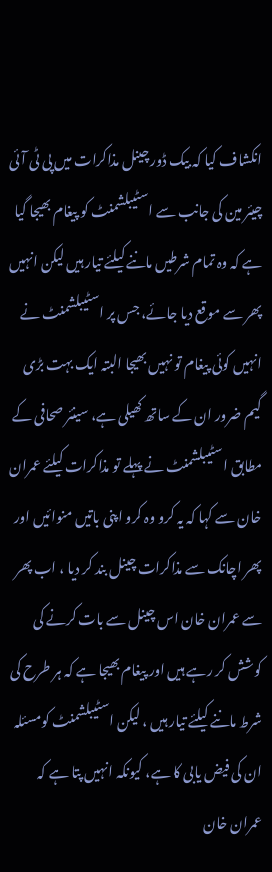انکشاف کیا کہ بیک ڈور چینل مذاکرات میں پی ٹی آئی چیئر مین کی جانب سے اسٹیبلشمنٹ کو پیغام بھیجا گیا ہے کہ وہ تمام شرطیں ماننے کیلئے تیار ہیں لیکن انہیں پھر سے موقع دیا جائے، جس پر اسٹیبلشمنٹ نے انہیں کوئی پیغام تو نہیں بھیجا البتہ ایک بہت بڑی گیم ضرور ان کے ساتھ کھیلی ہے، سینئر صحافی کے مطابق اسٹیبلشمنٹ نے پہلے تو مذاکرات کیلئے عمران خان سے کہا کہ یہ کرو وہ کرو اپنی باتیں منوائیں اور پھر اچانک سے مذاکرات چینل بند کر دیا ، اب پھر سے عمران خان اس چینل سے بات کرنے کی کوشش کر رہے ہیں اور پیغام بھیجا ہے کہ ہر طرح کی شرط ماننے کیلئے تیار ہیں ، لیکن اسٹیبلشمنٹ کومسئلہ ان کی فیض یابی کا ہے، کیونکہ انہیں پتا ہے کہ عمران خان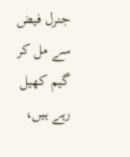جنرل فیض سے مل کر گیم کھیل رہے ہیں،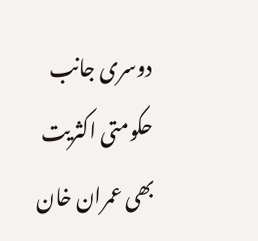دوسری جانب حکومتی اکثریت بھی عمران خان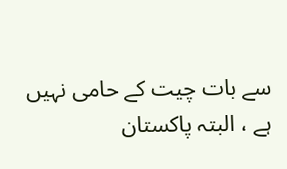سے بات چیت کے حامی نہیں ہے ، البتہ پاکستان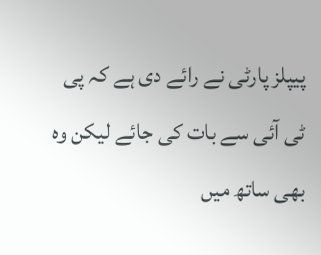پیپلز پارٹی نے رائے دی ہے کہ پی ٹی آئی سے بات کی جائے لیکن وہ بھی ساتھ میں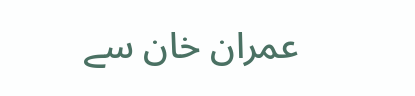عمران خان سے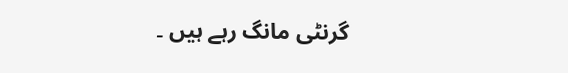گرنٹی مانگ رہے ہیں ۔